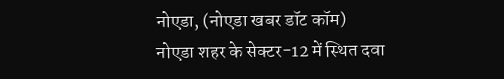नोएडा, (नोएडा खबर डॉट कॉम)
नोएडा शहर के सेक्टर-12 में स्थित दवा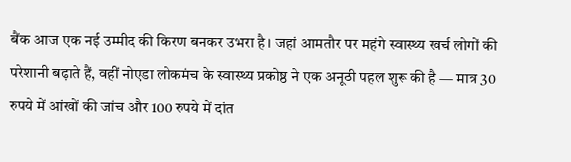बैंक आज एक नई उम्मीद की किरण बनकर उभरा है। जहां आमतौर पर महंगे स्वास्थ्य खर्च लोगों की परेशानी बढ़ाते हैं, वहीं नोएडा लोकमंच के स्वास्थ्य प्रकोष्ठ ने एक अनूठी पहल शुरू की है — मात्र 30 रुपये में आंखों की जांच और 100 रुपये में दांत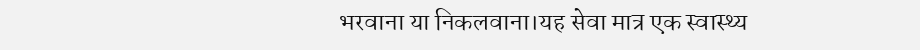भरवाना या निकलवाना।यह सेवा मात्र एक स्वास्थ्य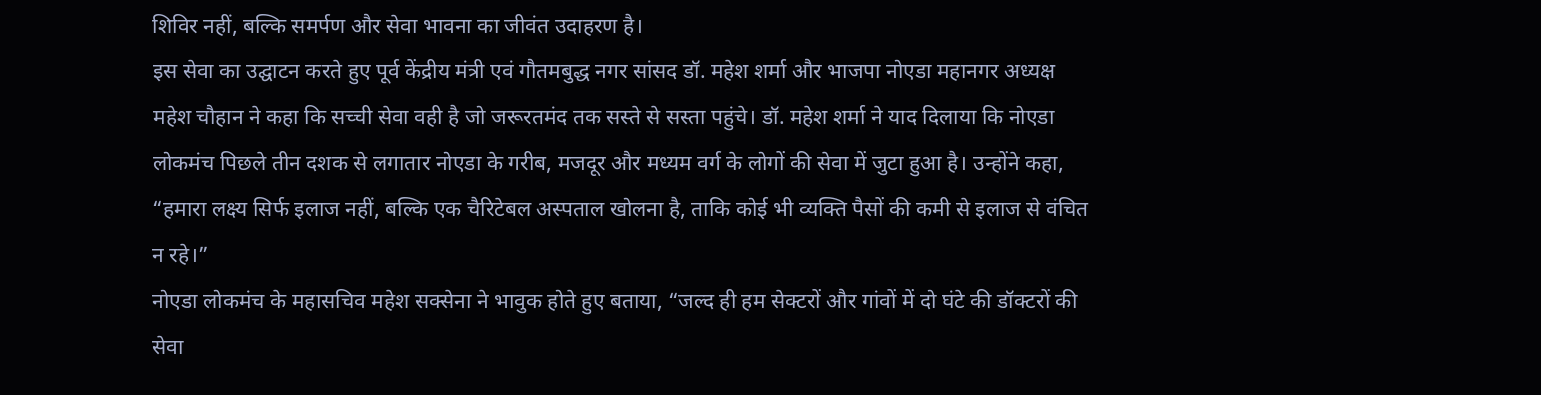शिविर नहीं, बल्कि समर्पण और सेवा भावना का जीवंत उदाहरण है।
इस सेवा का उद्घाटन करते हुए पूर्व केंद्रीय मंत्री एवं गौतमबुद्ध नगर सांसद डॉ. महेश शर्मा और भाजपा नोएडा महानगर अध्यक्ष महेश चौहान ने कहा कि सच्ची सेवा वही है जो जरूरतमंद तक सस्ते से सस्ता पहुंचे। डॉ. महेश शर्मा ने याद दिलाया कि नोएडा लोकमंच पिछले तीन दशक से लगातार नोएडा के गरीब, मजदूर और मध्यम वर्ग के लोगों की सेवा में जुटा हुआ है। उन्होंने कहा, “हमारा लक्ष्य सिर्फ इलाज नहीं, बल्कि एक चैरिटेबल अस्पताल खोलना है, ताकि कोई भी व्यक्ति पैसों की कमी से इलाज से वंचित न रहे।”
नोएडा लोकमंच के महासचिव महेश सक्सेना ने भावुक होते हुए बताया, “जल्द ही हम सेक्टरों और गांवों में दो घंटे की डॉक्टरों की सेवा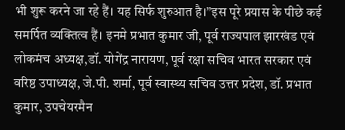भी शुरू करने जा रहे हैं। यह सिर्फ शुरुआत है।”इस पूरे प्रयास के पीछे कई समर्पित व्यक्तित्व हैं। इनमे प्रभात कुमार जी, पूर्व राज्यपाल झारखंड एवं लोकमंच अध्यक्ष,डॉ. योगेंद्र नारायण, पूर्व रक्षा सचिव भारत सरकार एवं वरिष्ठ उपाध्यक्ष, जे.पी. शर्मा, पूर्व स्वास्थ्य सचिव उत्तर प्रदेश, डॉ. प्रभात कुमार, उपचेयरमैन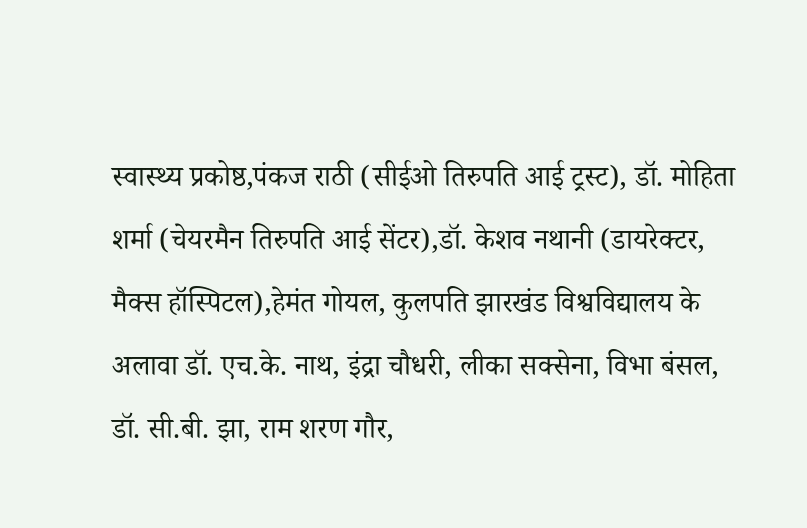स्वास्थ्य प्रकोष्ठ,पंकज राठी (सीईओ तिरुपति आई ट्रस्ट), डॉ. मोहिता शर्मा (चेयरमैन तिरुपति आई सेंटर),डॉ. केशव नथानी (डायरेक्टर, मैक्स हॉस्पिटल),हेमंत गोयल, कुलपति झारखंड विश्वविद्यालय के अलावा डॉ. एच.के. नाथ, इंद्रा चौधरी, लीका सक्सेना, विभा बंसल, डॉ. सी.बी. झा, राम शरण गौर,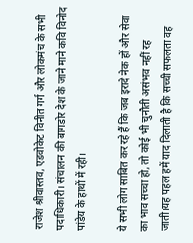राजेश श्रीवास्तव, एडवोकेट विनीत गर्ग और लोकमंच के सभी पदाधिकारी। संचालन की बागडोर देश के जाने माने कवि विनोद पांडेय के हाथों में रही।

ये सभी लोग साबित कर रहे हैं कि जब इरादे नेक हों और सेवा का भाव सच्चा हो, तो कोई भी चुनौती असंभव नहीं रह जाती।यह पहल हमें याद दिलाती है कि सच्ची सफलता वह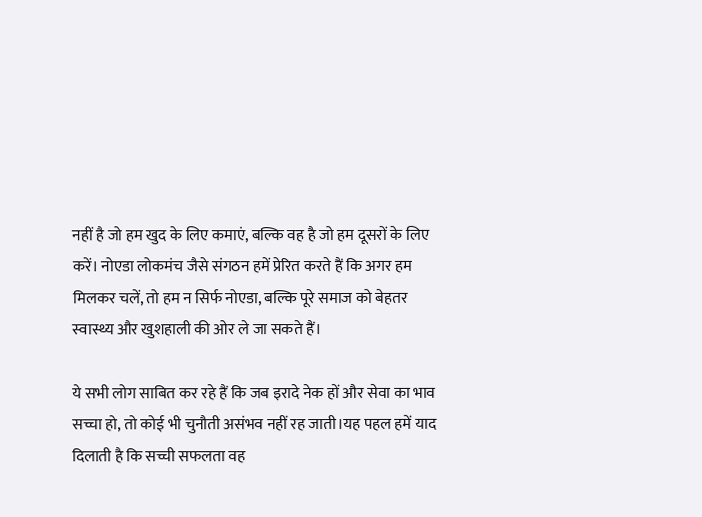नहीं है जो हम खुद के लिए कमाएं, बल्कि वह है जो हम दूसरों के लिए करें। नोएडा लोकमंच जैसे संगठन हमें प्रेरित करते हैं कि अगर हम मिलकर चलें, तो हम न सिर्फ नोएडा, बल्कि पूरे समाज को बेहतर स्वास्थ्य और खुशहाली की ओर ले जा सकते हैं।

ये सभी लोग साबित कर रहे हैं कि जब इरादे नेक हों और सेवा का भाव सच्चा हो, तो कोई भी चुनौती असंभव नहीं रह जाती।यह पहल हमें याद दिलाती है कि सच्ची सफलता वह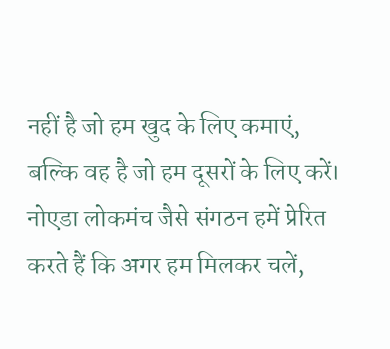नहीं है जो हम खुद के लिए कमाएं, बल्कि वह है जो हम दूसरों के लिए करें। नोएडा लोकमंच जैसे संगठन हमें प्रेरित करते हैं कि अगर हम मिलकर चलें,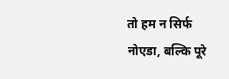तो हम न सिर्फ नोएडा, बल्कि पूरे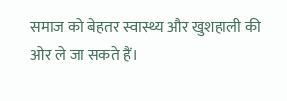समाज को बेहतर स्वास्थ्य और खुशहाली की ओर ले जा सकते हैं।